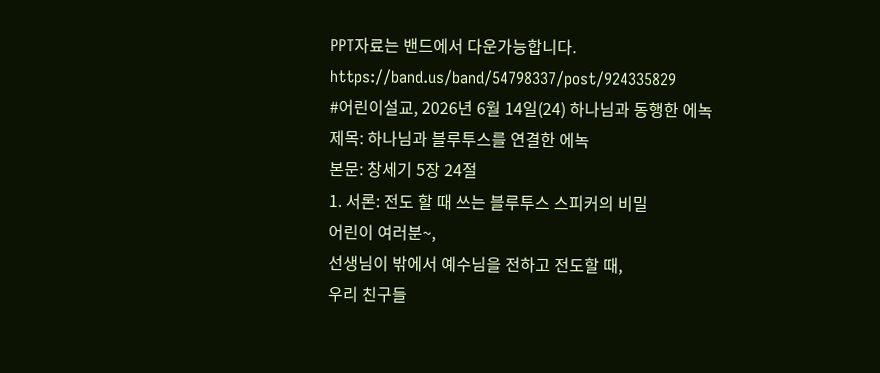PPT자료는 밴드에서 다운가능합니다.
https://band.us/band/54798337/post/924335829
#어린이설교, 2026년 6월 14일(24) 하나님과 동행한 에녹
제목: 하나님과 블루투스를 연결한 에녹
본문: 창세기 5장 24절
1. 서론: 전도 할 때 쓰는 블루투스 스피커의 비밀
어린이 여러분~,
선생님이 밖에서 예수님을 전하고 전도할 때,
우리 친구들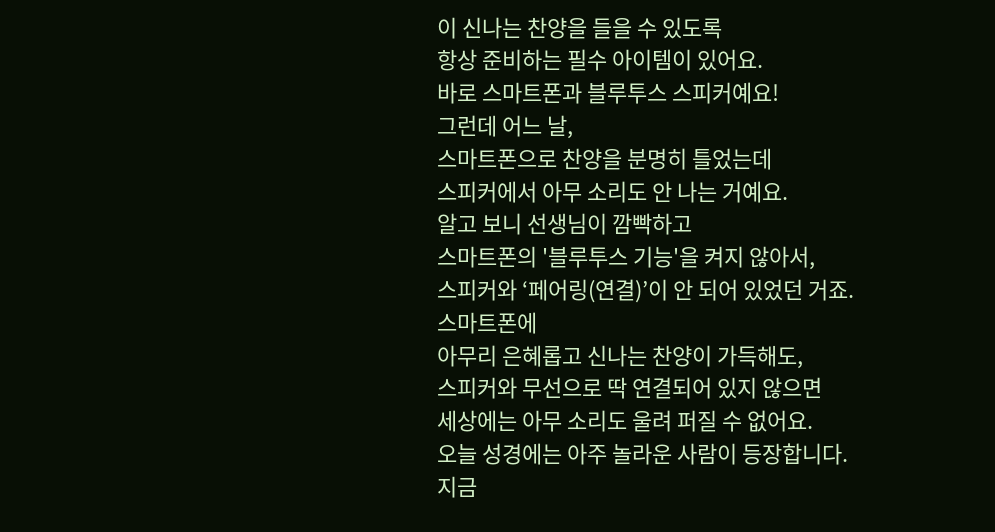이 신나는 찬양을 들을 수 있도록
항상 준비하는 필수 아이템이 있어요.
바로 스마트폰과 블루투스 스피커예요!
그런데 어느 날,
스마트폰으로 찬양을 분명히 틀었는데
스피커에서 아무 소리도 안 나는 거예요.
알고 보니 선생님이 깜빡하고
스마트폰의 '블루투스 기능'을 켜지 않아서,
스피커와 ‘페어링(연결)’이 안 되어 있었던 거죠.
스마트폰에
아무리 은혜롭고 신나는 찬양이 가득해도,
스피커와 무선으로 딱 연결되어 있지 않으면
세상에는 아무 소리도 울려 퍼질 수 없어요.
오늘 성경에는 아주 놀라운 사람이 등장합니다.
지금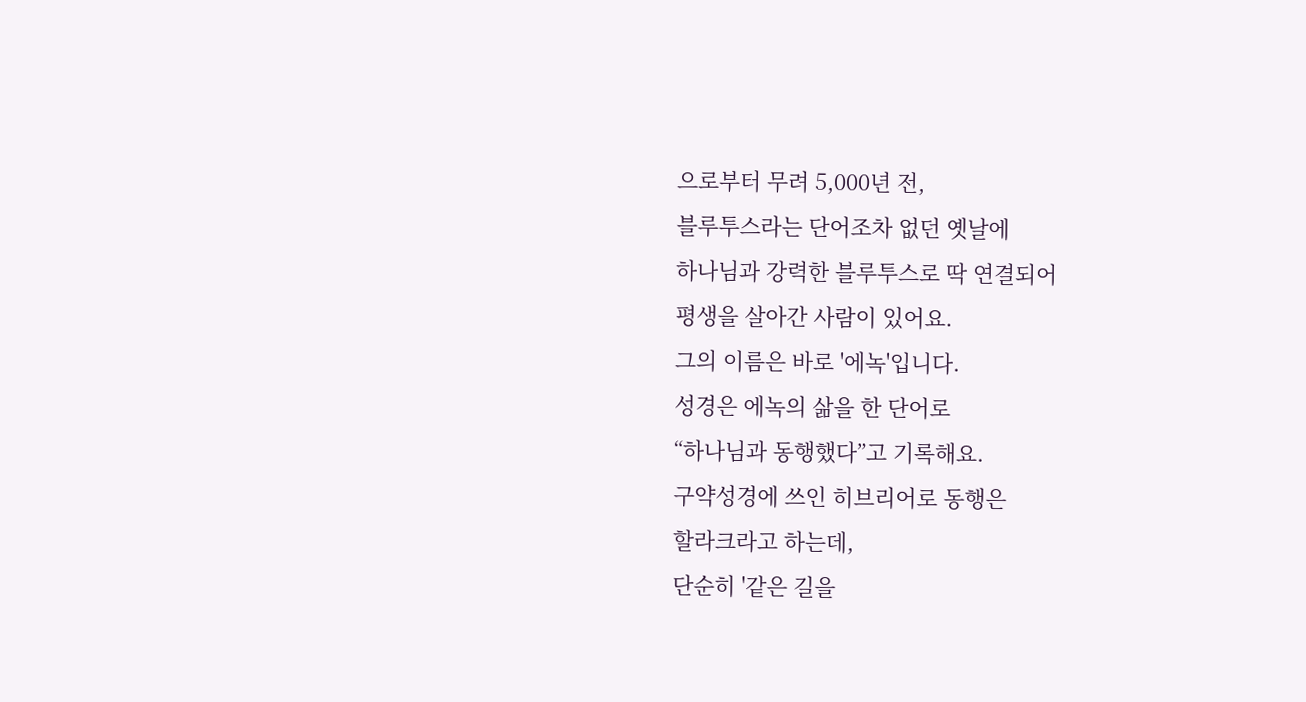으로부터 무려 5,000년 전,
블루투스라는 단어조차 없던 옛날에
하나님과 강력한 블루투스로 딱 연결되어
평생을 살아간 사람이 있어요.
그의 이름은 바로 '에녹'입니다.
성경은 에녹의 삶을 한 단어로
“하나님과 동행했다”고 기록해요.
구약성경에 쓰인 히브리어로 동행은
할라크라고 하는데,
단순히 '같은 길을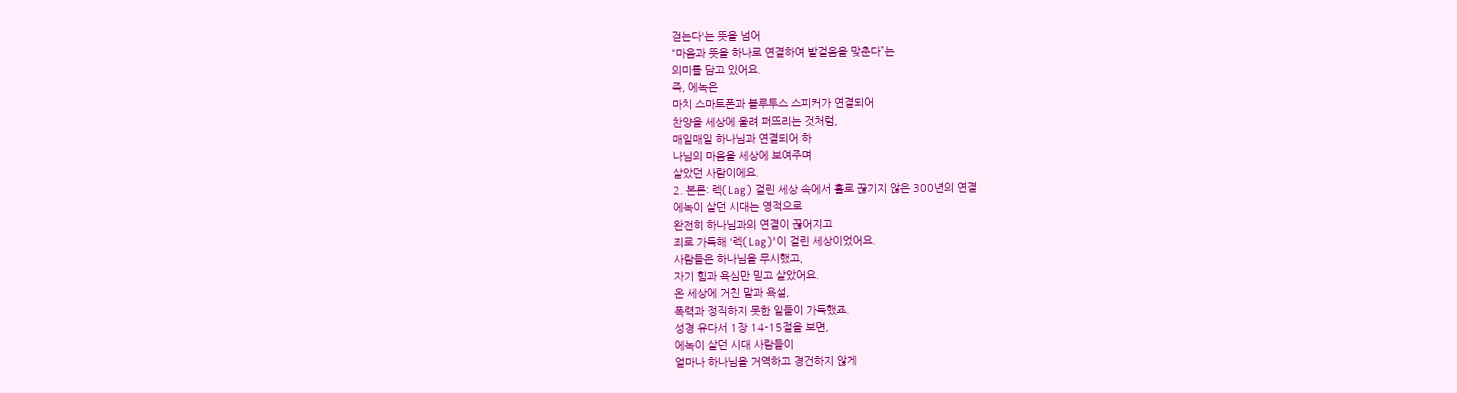걷는다'는 뜻을 넘어
“마음과 뜻을 하나로 연결하여 발걸음을 맞춘다”는
의미를 담고 있어요.
즉, 에녹은
마치 스마트폰과 블루투스 스피커가 연결되어
찬양을 세상에 울려 퍼뜨리는 것처럼,
매일매일 하나님과 연결되어 하
나님의 마음을 세상에 보여주며
살았던 사람이에요.
2. 본론: 렉(Lag) 걸린 세상 속에서 홀로 끊기지 않은 300년의 연결
에녹이 살던 시대는 영적으로
완전히 하나님과의 연결이 끊어지고
죄로 가득해 '렉(Lag)'이 걸린 세상이었어요.
사람들은 하나님을 무시했고,
자기 힘과 욕심만 믿고 살았어요.
온 세상에 거친 말과 욕설,
폭력과 정직하지 못한 일들이 가득했죠.
성경 유다서 1장 14-15절을 보면,
에녹이 살던 시대 사람들이
얼마나 하나님을 거역하고 경건하지 않게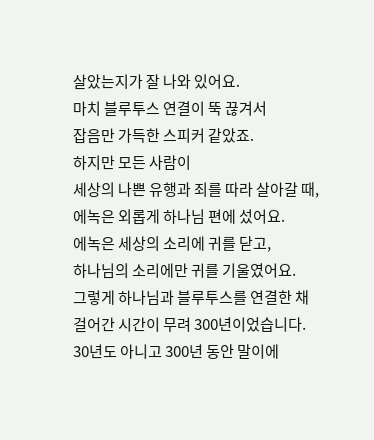살았는지가 잘 나와 있어요.
마치 블루투스 연결이 뚝 끊겨서
잡음만 가득한 스피커 같았죠.
하지만 모든 사람이
세상의 나쁜 유행과 죄를 따라 살아갈 때,
에녹은 외롭게 하나님 편에 섰어요.
에녹은 세상의 소리에 귀를 닫고,
하나님의 소리에만 귀를 기울였어요.
그렇게 하나님과 블루투스를 연결한 채
걸어간 시간이 무려 300년이었습니다.
30년도 아니고 300년 동안 말이에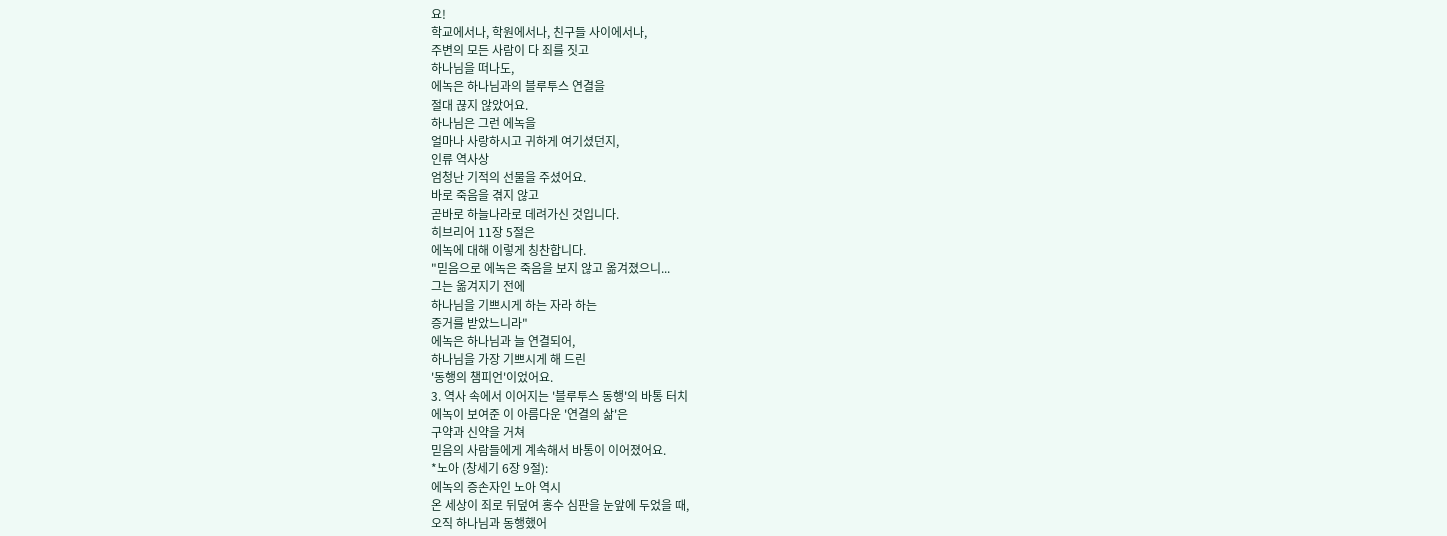요!
학교에서나, 학원에서나, 친구들 사이에서나,
주변의 모든 사람이 다 죄를 짓고
하나님을 떠나도,
에녹은 하나님과의 블루투스 연결을
절대 끊지 않았어요.
하나님은 그런 에녹을
얼마나 사랑하시고 귀하게 여기셨던지,
인류 역사상
엄청난 기적의 선물을 주셨어요.
바로 죽음을 겪지 않고
곧바로 하늘나라로 데려가신 것입니다.
히브리어 11장 5절은
에녹에 대해 이렇게 칭찬합니다.
"믿음으로 에녹은 죽음을 보지 않고 옮겨졌으니...
그는 옮겨지기 전에
하나님을 기쁘시게 하는 자라 하는
증거를 받았느니라"
에녹은 하나님과 늘 연결되어,
하나님을 가장 기쁘시게 해 드린
'동행의 챔피언'이었어요.
3. 역사 속에서 이어지는 '블루투스 동행'의 바통 터치
에녹이 보여준 이 아름다운 '연결의 삶'은
구약과 신약을 거쳐
믿음의 사람들에게 계속해서 바통이 이어졌어요.
*노아 (창세기 6장 9절):
에녹의 증손자인 노아 역시
온 세상이 죄로 뒤덮여 홍수 심판을 눈앞에 두었을 때,
오직 하나님과 동행했어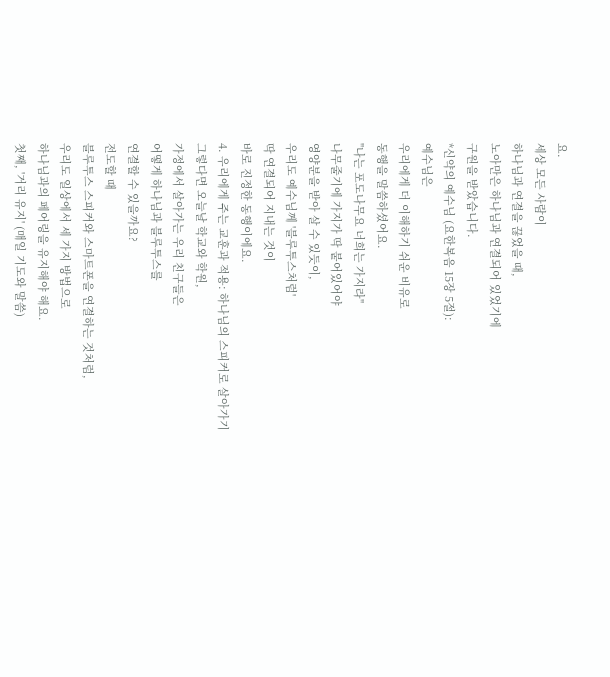요.
세상 모든 사람이
하나님과 연결을 끊었을 때,
노아만은 하나님과 연결되어 있었기에
구원을 받았습니다.
*신약의 예수님 (요한복음 15장 5절):
예수님은
우리에게 더 이해하기 쉬운 비유로
동행을 말씀하셨어요.
"나는 포도나무요 너희는 가지라"
나무줄기에 가지가 딱 붙어있어야
영양분을 받아 살 수 있듯이,
우리도 예수님께 '블루투스처럼'
딱 연결되어 지내는 것이
바로 진정한 동행이에요.
4. 우리에게 주는 교훈과 적용: 하나님의 스피커로 살아가기
그렇다면 오늘날 학교와 학원,
가정에서 살아가는 우리 친구들은
어떻게 하나님과 블루투스를
연결할 수 있을까요?
전도할 때
블루투스 스피커와 스마트폰을 연결하는 것처럼,
우리도 일상에서 세 가지 방법으로
하나님과의 페어링을 유지해야 해요.
첫째, '거리 유지' (매일 기도와 말씀)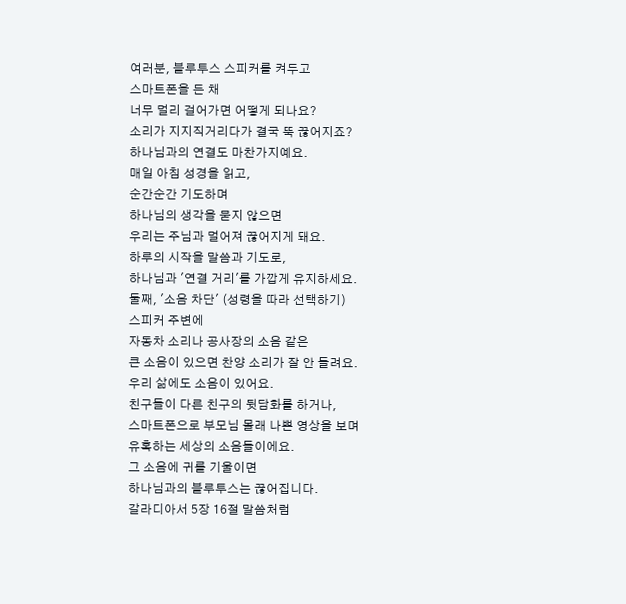여러분, 블루투스 스피커를 켜두고
스마트폰을 든 채
너무 멀리 걸어가면 어떻게 되나요?
소리가 지지직거리다가 결국 뚝 끊어지죠?
하나님과의 연결도 마찬가지예요.
매일 아침 성경을 읽고,
순간순간 기도하며
하나님의 생각을 묻지 않으면
우리는 주님과 멀어져 끊어지게 돼요.
하루의 시작을 말씀과 기도로,
하나님과 '연결 거리'를 가깝게 유지하세요.
둘째, '소음 차단' (성령을 따라 선택하기)
스피커 주변에
자동차 소리나 공사장의 소음 같은
큰 소음이 있으면 찬양 소리가 잘 안 들려요.
우리 삶에도 소음이 있어요.
친구들이 다른 친구의 뒷담화를 하거나,
스마트폰으로 부모님 몰래 나쁜 영상을 보며
유혹하는 세상의 소음들이에요.
그 소음에 귀를 기울이면
하나님과의 블루투스는 끊어집니다.
갈라디아서 5장 16절 말씀처럼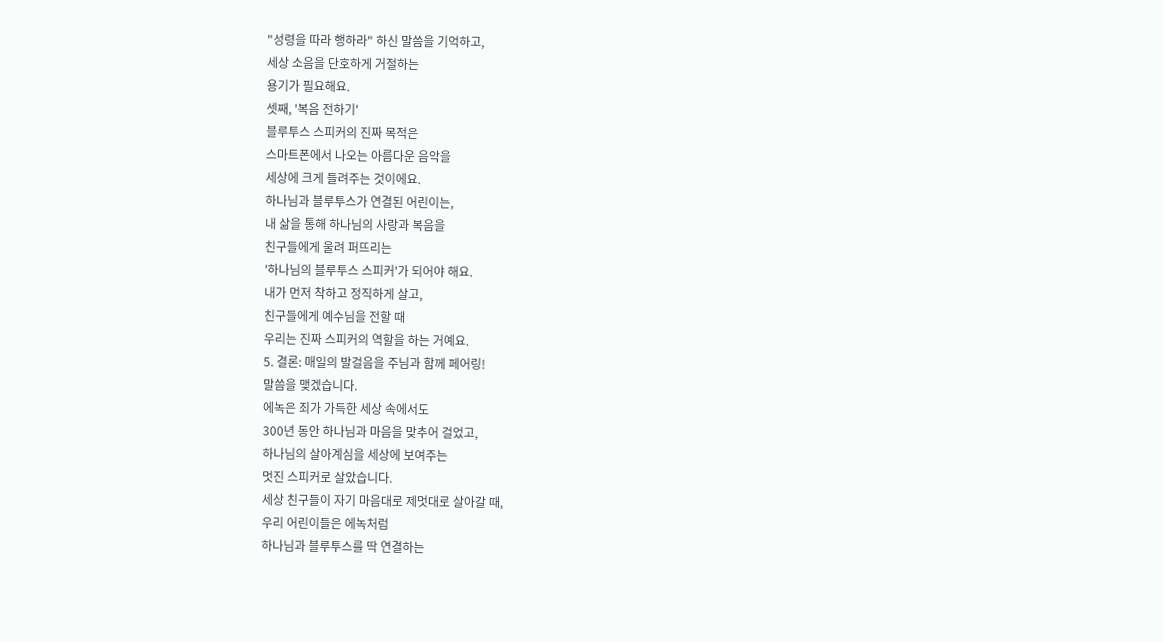"성령을 따라 행하라" 하신 말씀을 기억하고,
세상 소음을 단호하게 거절하는
용기가 필요해요.
셋째, '복음 전하기'
블루투스 스피커의 진짜 목적은
스마트폰에서 나오는 아름다운 음악을
세상에 크게 들려주는 것이에요.
하나님과 블루투스가 연결된 어린이는,
내 삶을 통해 하나님의 사랑과 복음을
친구들에게 울려 퍼뜨리는
'하나님의 블루투스 스피커'가 되어야 해요.
내가 먼저 착하고 정직하게 살고,
친구들에게 예수님을 전할 때
우리는 진짜 스피커의 역할을 하는 거예요.
5. 결론: 매일의 발걸음을 주님과 함께 페어링!
말씀을 맺겠습니다.
에녹은 죄가 가득한 세상 속에서도
300년 동안 하나님과 마음을 맞추어 걸었고,
하나님의 살아계심을 세상에 보여주는
멋진 스피커로 살았습니다.
세상 친구들이 자기 마음대로 제멋대로 살아갈 때,
우리 어린이들은 에녹처럼
하나님과 블루투스를 딱 연결하는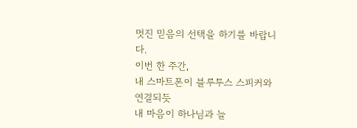멋진 믿음의 선택을 하기를 바랍니다.
이번 한 주간,
내 스마트폰이 블루투스 스피커와 연결되듯
내 마음이 하나님과 늘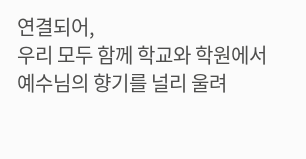연결되어,
우리 모두 함께 학교와 학원에서
예수님의 향기를 널리 울려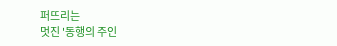퍼뜨리는
멋진 '동행의 주인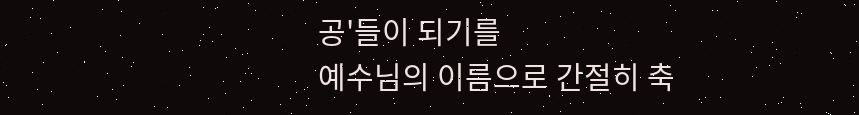공'들이 되기를
예수님의 이름으로 간절히 축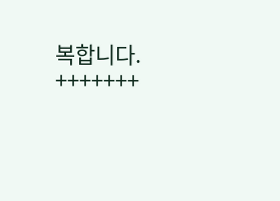복합니다.
+++++++